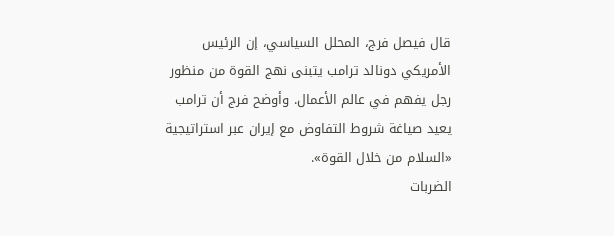قال فيصل فرج، المحلل السياسي، إن الرئيس الأمريكي دونالد ترامب يتبنى نهج القوة من منظور رجل يفهم في عالم الأعمال. وأوضح فرج أن ترامب يعيد صياغة شروط التفاوض مع إيران عبر استراتيجية «السلام من خلال القوة».
الضربات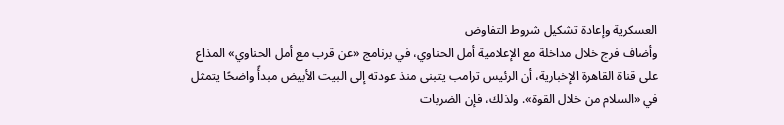العسكرية وإعادة تشكيل شروط التفاوض
وأضاف فرج خلال مداخلة مع الإعلامية أمل الحناوي، في برنامج «عن قرب مع أمل الحناوي» المذاع على قناة القاهرة الإخبارية، أن الرئيس ترامب يتبنى منذ عودته إلى البيت الأبيض مبدأً واضحًا يتمثل في «السلام من خلال القوة». ولذلك، فإن الضربات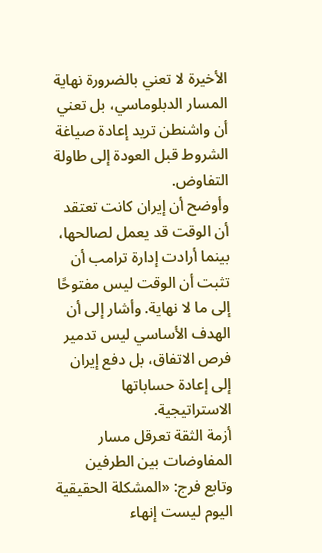الأخيرة لا تعني بالضرورة نهاية المسار الدبلوماسي، بل تعني أن واشنطن تريد إعادة صياغة الشروط قبل العودة إلى طاولة التفاوض.
وأوضح أن إيران كانت تعتقد أن الوقت قد يعمل لصالحها، بينما أرادت إدارة ترامب أن تثبت أن الوقت ليس مفتوحًا إلى ما لا نهاية. وأشار إلى أن الهدف الأساسي ليس تدمير فرص الاتفاق، بل دفع إيران إلى إعادة حساباتها الاستراتيجية.
أزمة الثقة تعرقل مسار المفاوضات بين الطرفين
وتابع فرج: «المشكلة الحقيقية اليوم ليست إنهاء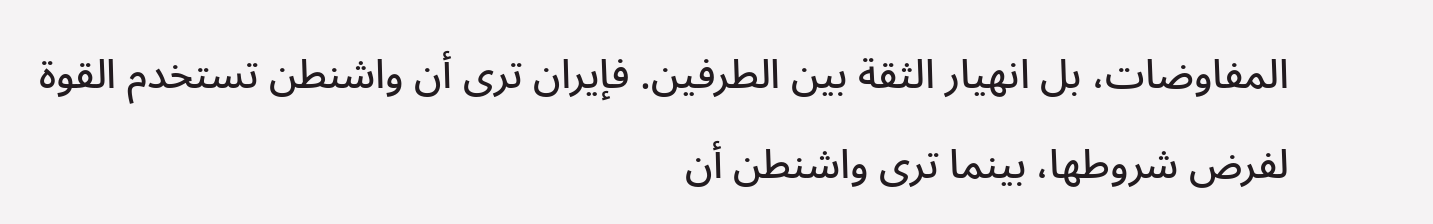المفاوضات، بل انهيار الثقة بين الطرفين. فإيران ترى أن واشنطن تستخدم القوة لفرض شروطها، بينما ترى واشنطن أن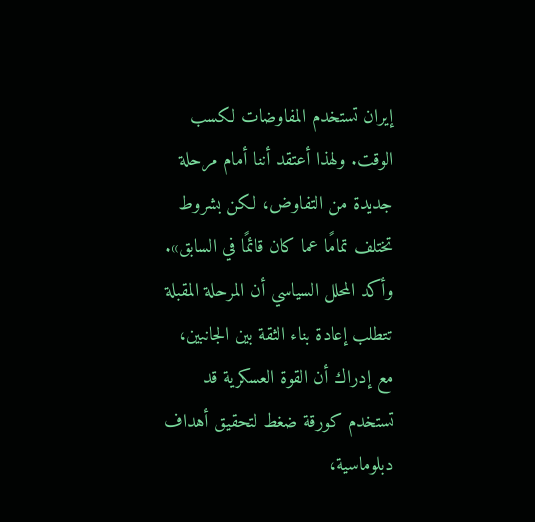إيران تستخدم المفاوضات لكسب الوقت. ولهذا أعتقد أننا أمام مرحلة جديدة من التفاوض، لكن بشروط تختلف تمامًا عما كان قائمًا في السابق».
وأكد المحلل السياسي أن المرحلة المقبلة تتطلب إعادة بناء الثقة بين الجانبين، مع إدراك أن القوة العسكرية قد تستخدم كورقة ضغط لتحقيق أهداف دبلوماسية،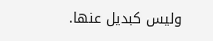وليس كبديل عنها.